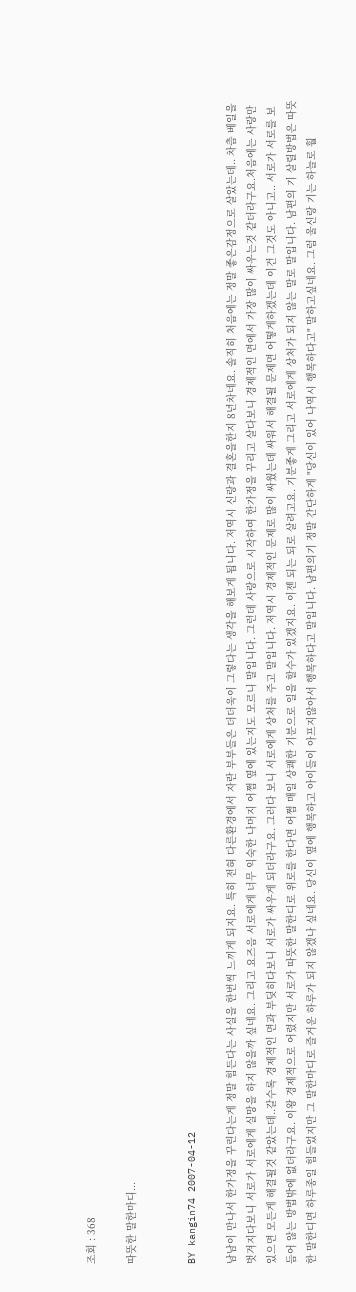조회 : 368

따뜻한 말한마디...


BY kangin74 2007-04-12

남남이 만나서 한가정을 꾸린다는게 정말 힘든다는 사실을 한번씩 느끼게 되지요. 특히 전혀 다른환경에서 자란 부부들은 더더욱이 그렇다는 생각을 해보게 됩니다. 저역시 신랑과 결혼을한지 8년차네요. 솔직히 처음에는 정말 좋은감정으로 살았는데.. 차츰 베일을 벗겨지다보니 서로가 서로에게 실망을 하지 않을까 싶네요. 그리고 요즈음 서로에게 너무 익숙한 나머지 어쩜 옆에 있는지도 모르니 말입니다. 그런데 사랑으로 시작하여 한가정을 꾸리고 살다보니 경제적인 면에서 가장 많이 싸우는것 같더라구요.처음에는 사랑만 있으면 모든게 해결될것 같았는데..갈수록 경제적인 면과 부딪히다보니 서로가 싸우게 되더라구요. 그러다 보니 서로에게 상처를 주고 말입니다. 저역시 경제적인 문제로 많이 싸웠는데 싸워서 해결될 문제면 어떻게하겠는데 이건 그것도 아니고.. 서로가 서로를 보듬어 않는 방법밖에 없더라구요. 이왕 경제적으로 어렸지만 서로가 따뜻한 말한디로 위로를 한다면 어쩜 매일 상쾌한 기분으로 일을 할수가 있겠지요. 이젠 되는 되로 살려고요. 기분좋게 그리고 서로에게 상처가 되지 않는 말로 말입니다. 남편의 기 살릴방법은 따뜻한 말한디면 하루종일 힘들었지만 그 말한마디로 즐거운 하루가 되지 않겠나 싶네요. 당신이 옆에 행복하고 아이들이 아프지않아서 행복하다고 말입니다. 남편의기 정말 간단하게 "당신이 있어 나역시 행복하다고" 말하고싶네요. 그럼 울신랑 기는 하늘로 훨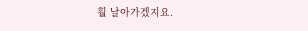훨 날아가겠지요.